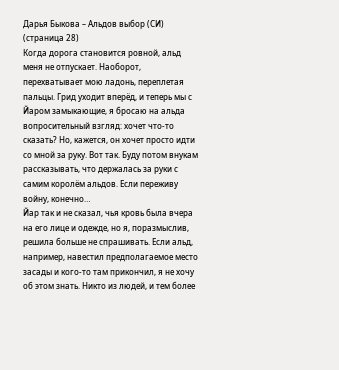Дарья Быкова – Альдов выбор (СИ) (страница 28)
Когда дорога становится ровной, альд меня не отпускает. Наоборот, перехватывает мою ладонь, переплетая пальцы. Грид уходит вперёд, и теперь мы с Йаром замыкающие, я бросаю на альда вопросительный взгляд: хочет что-то сказать? Но, кажется, он хочет просто идти со мной за руку. Вот так. Буду потом внукам рассказывать, что держалась за руки с самим королём альдов. Если переживу войну, конечно…
Йар так и не сказал, чья кровь была вчера на его лице и одежде, но я, поразмыслив, решила больше не спрашивать. Если альд, например, навестил предполагаемое место засады и кого-то там прикончил, я не хочу об этом знать. Никто из людей, и тем более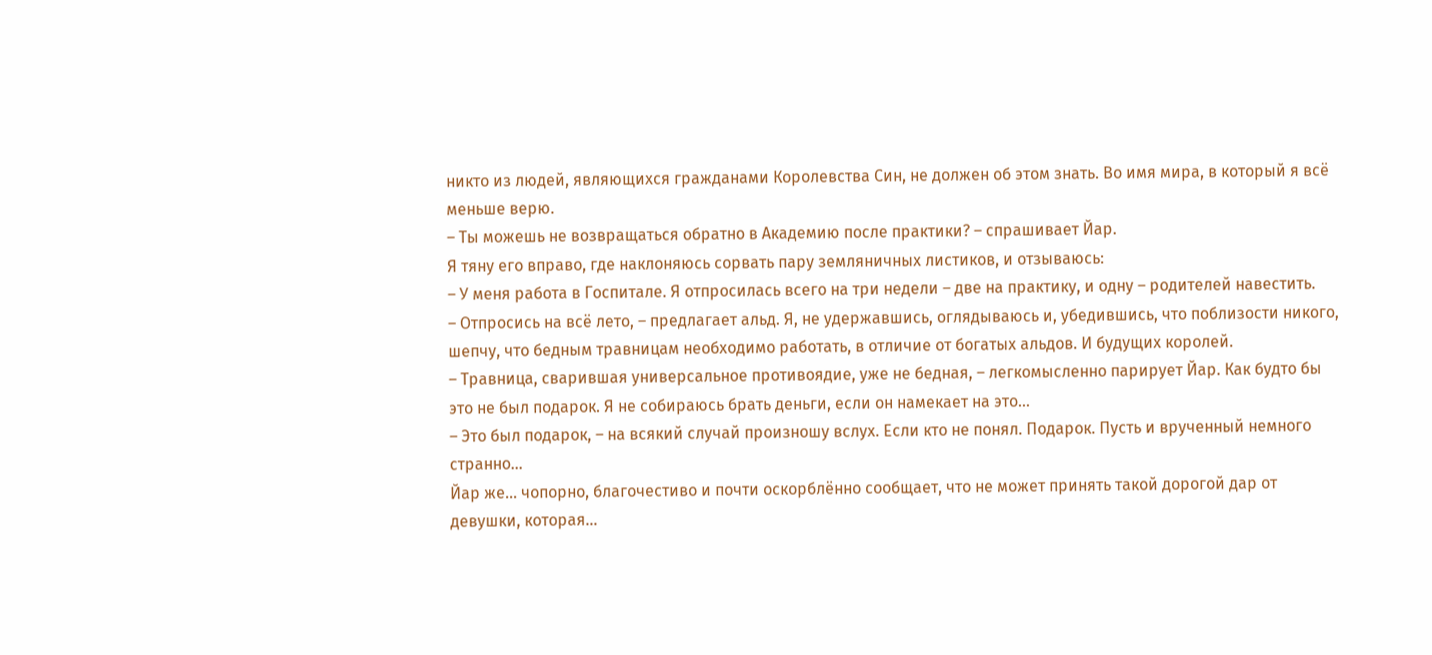никто из людей, являющихся гражданами Королевства Син, не должен об этом знать. Во имя мира, в который я всё меньше верю.
– Ты можешь не возвращаться обратно в Академию после практики? – спрашивает Йар.
Я тяну его вправо, где наклоняюсь сорвать пару земляничных листиков, и отзываюсь:
– У меня работа в Госпитале. Я отпросилась всего на три недели – две на практику, и одну – родителей навестить.
– Отпросись на всё лето, – предлагает альд. Я, не удержавшись, оглядываюсь и, убедившись, что поблизости никого, шепчу, что бедным травницам необходимо работать, в отличие от богатых альдов. И будущих королей.
– Травница, сварившая универсальное противоядие, уже не бедная, – легкомысленно парирует Йар. Как будто бы это не был подарок. Я не собираюсь брать деньги, если он намекает на это…
– Это был подарок, – на всякий случай произношу вслух. Если кто не понял. Подарок. Пусть и врученный немного странно…
Йар же… чопорно, благочестиво и почти оскорблённо сообщает, что не может принять такой дорогой дар от девушки, которая…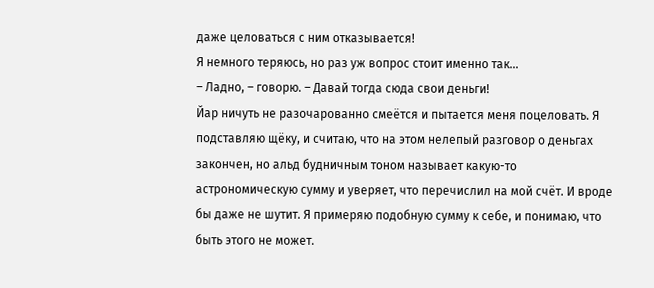даже целоваться с ним отказывается!
Я немного теряюсь, но раз уж вопрос стоит именно так…
– Ладно, – говорю. – Давай тогда сюда свои деньги!
Йар ничуть не разочарованно смеётся и пытается меня поцеловать. Я подставляю щёку, и считаю, что на этом нелепый разговор о деньгах закончен, но альд будничным тоном называет какую-то астрономическую сумму и уверяет, что перечислил на мой счёт. И вроде бы даже не шутит. Я примеряю подобную сумму к себе, и понимаю, что быть этого не может.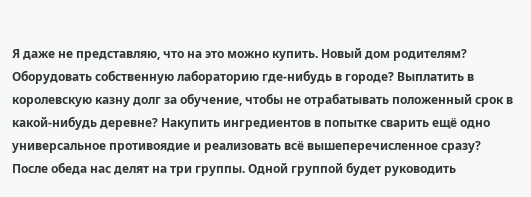Я даже не представляю, что на это можно купить. Новый дом родителям? Оборудовать собственную лабораторию где-нибудь в городе? Выплатить в королевскую казну долг за обучение, чтобы не отрабатывать положенный срок в какой-нибудь деревне? Накупить ингредиентов в попытке сварить ещё одно универсальное противоядие и реализовать всё вышеперечисленное сразу?
После обеда нас делят на три группы. Одной группой будет руководить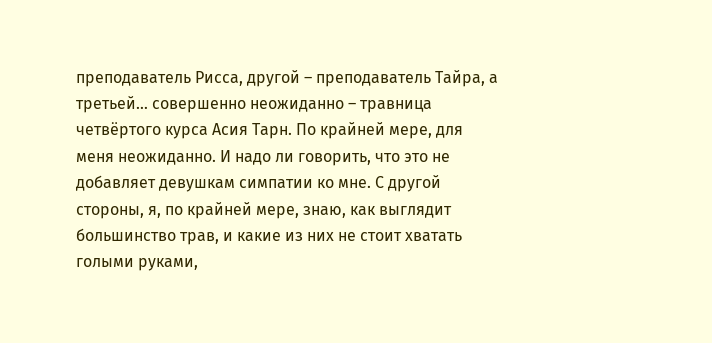преподаватель Рисса, другой – преподаватель Тайра, а третьей… совершенно неожиданно – травница четвёртого курса Асия Тарн. По крайней мере, для меня неожиданно. И надо ли говорить, что это не добавляет девушкам симпатии ко мне. С другой стороны, я, по крайней мере, знаю, как выглядит большинство трав, и какие из них не стоит хватать голыми руками,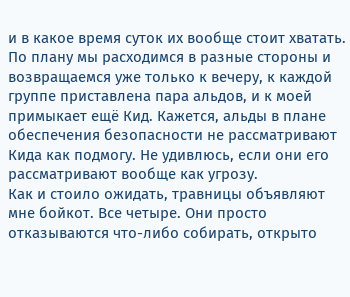и в какое время суток их вообще стоит хватать.
По плану мы расходимся в разные стороны и возвращаемся уже только к вечеру, к каждой группе приставлена пара альдов, и к моей примыкает ещё Кид. Кажется, альды в плане обеспечения безопасности не рассматривают Кида как подмогу. Не удивлюсь, если они его рассматривают вообще как угрозу.
Как и стоило ожидать, травницы объявляют мне бойкот. Все четыре. Они просто отказываются что-либо собирать, открыто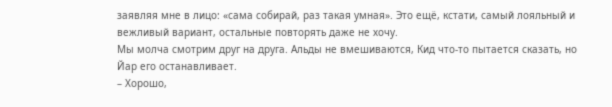заявляя мне в лицо: «сама собирай, раз такая умная». Это ещё, кстати, самый лояльный и вежливый вариант, остальные повторять даже не хочу.
Мы молча смотрим друг на друга. Альды не вмешиваются, Кид что-то пытается сказать, но Йар его останавливает.
– Хорошо,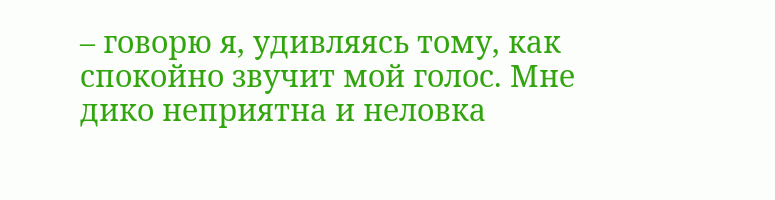– говорю я, удивляясь тому, как спокойно звучит мой голос. Мне дико неприятна и неловка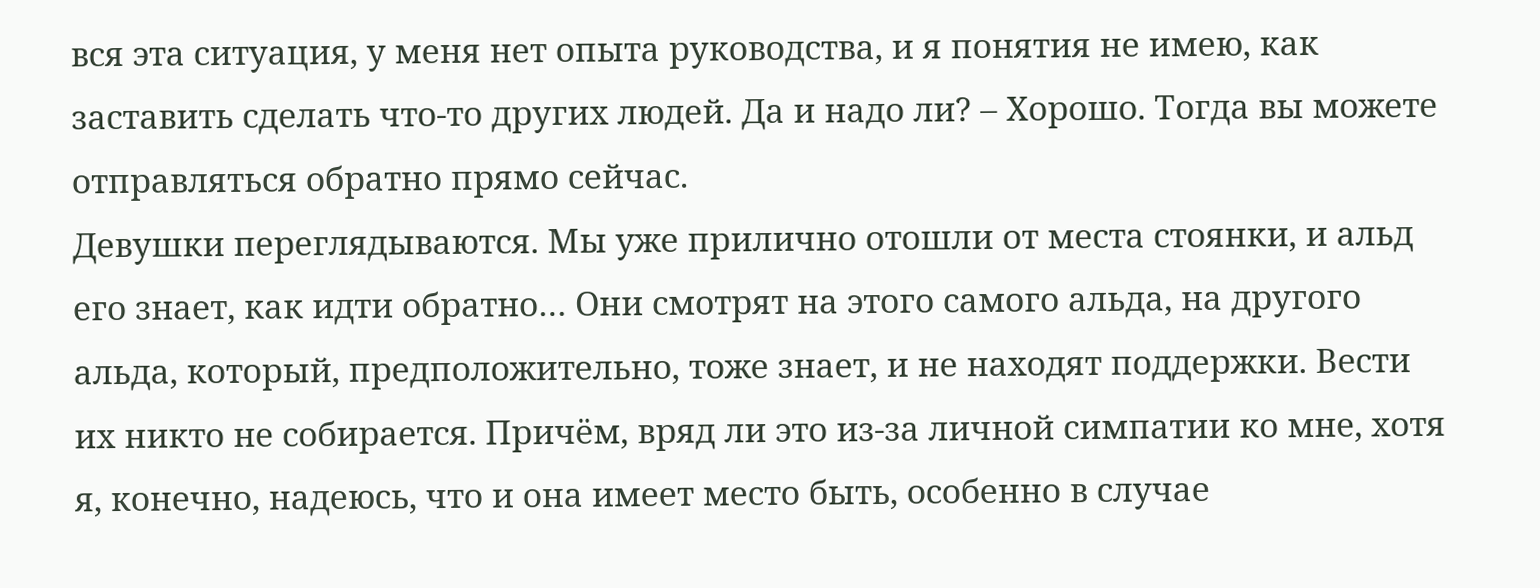вся эта ситуация, у меня нет опыта руководства, и я понятия не имею, как заставить сделать что-то других людей. Да и надо ли? – Хорошо. Тогда вы можете отправляться обратно прямо сейчас.
Девушки переглядываются. Мы уже прилично отошли от места стоянки, и альд его знает, как идти обратно… Они смотрят на этого самого альда, на другого альда, который, предположительно, тоже знает, и не находят поддержки. Вести их никто не собирается. Причём, вряд ли это из-за личной симпатии ко мне, хотя я, конечно, надеюсь, что и она имеет место быть, особенно в случае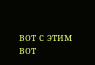вот с этим вот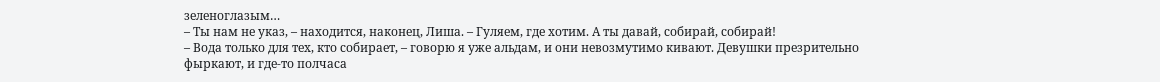зеленоглазым…
– Ты нам не указ, – находится, наконец, Лиша. – Гуляем, где хотим. А ты давай, собирай, собирай!
– Вода только для тех, кто собирает, – говорю я уже альдам, и они невозмутимо кивают. Девушки презрительно фыркают, и где-то полчаса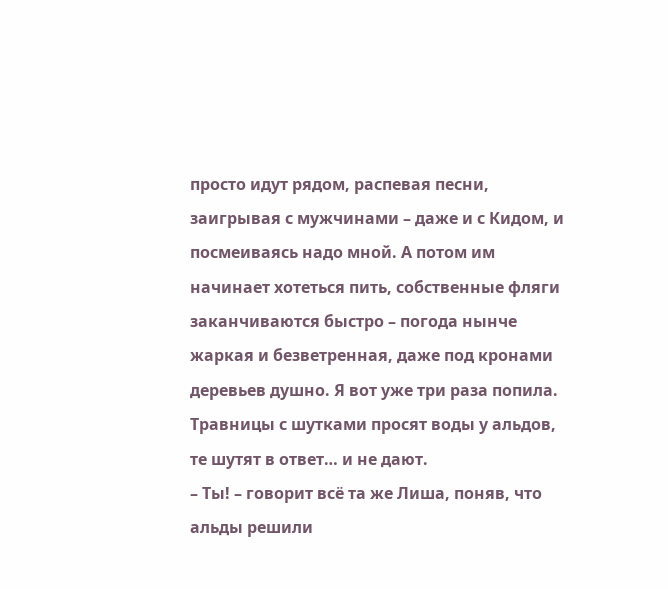просто идут рядом, распевая песни, заигрывая с мужчинами – даже и с Кидом, и посмеиваясь надо мной. А потом им начинает хотеться пить, собственные фляги заканчиваются быстро – погода нынче жаркая и безветренная, даже под кронами деревьев душно. Я вот уже три раза попила. Травницы с шутками просят воды у альдов, те шутят в ответ… и не дают.
– Ты! – говорит всё та же Лиша, поняв, что альды решили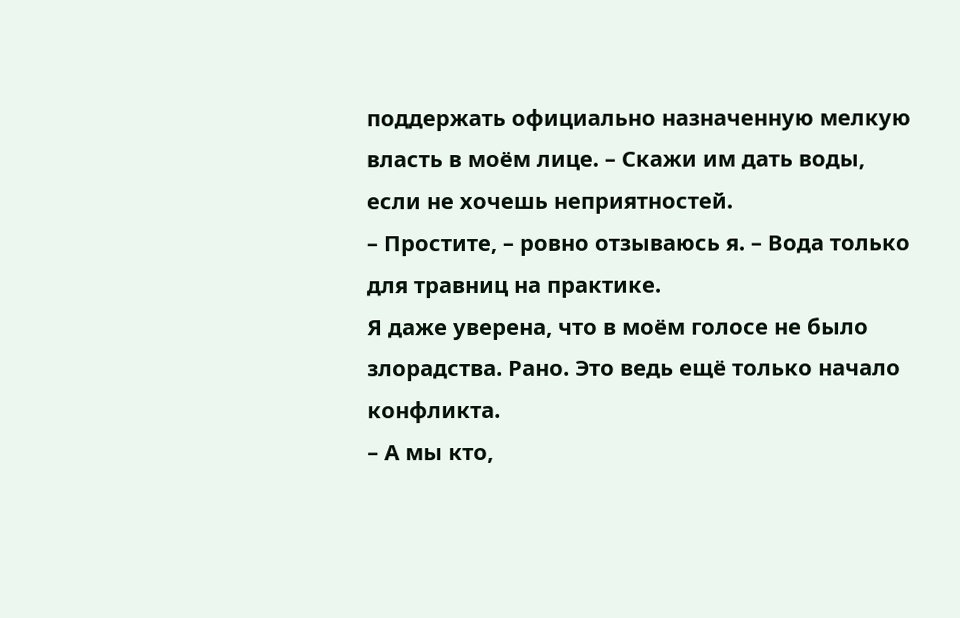поддержать официально назначенную мелкую власть в моём лице. – Скажи им дать воды, если не хочешь неприятностей.
– Простите, – ровно отзываюсь я. – Вода только для травниц на практике.
Я даже уверена, что в моём голосе не было злорадства. Рано. Это ведь ещё только начало конфликта.
– А мы кто,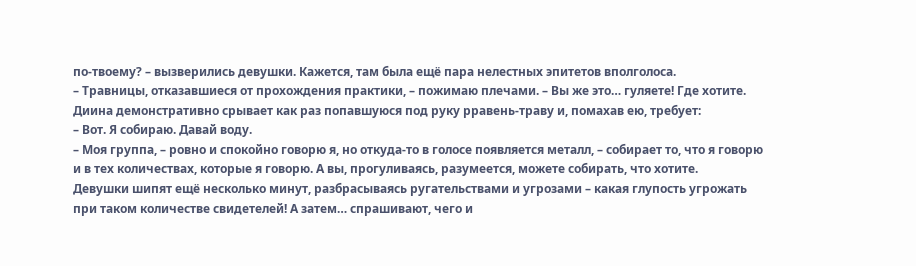по-твоему? – вызверились девушки. Кажется, там была ещё пара нелестных эпитетов вполголоса.
– Травницы, отказавшиеся от прохождения практики, – пожимаю плечами. – Вы же это… гуляете! Где хотите.
Диина демонстративно срывает как раз попавшуюся под руку рравень-траву и, помахав ею, требует:
– Вот. Я собираю. Давай воду.
– Моя группа, – ровно и спокойно говорю я, но откуда-то в голосе появляется металл, – собирает то, что я говорю и в тех количествах, которые я говорю. А вы, прогуливаясь, разумеется, можете собирать, что хотите.
Девушки шипят ещё несколько минут, разбрасываясь ругательствами и угрозами – какая глупость угрожать при таком количестве свидетелей! А затем… спрашивают, чего и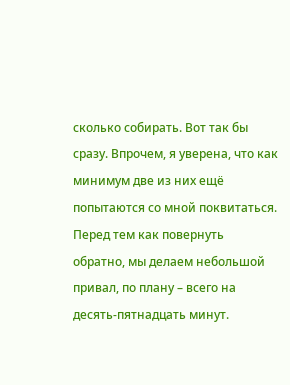сколько собирать. Вот так бы сразу. Впрочем, я уверена, что как минимум две из них ещё попытаются со мной поквитаться.
Перед тем как повернуть обратно, мы делаем небольшой привал, по плану – всего на десять-пятнадцать минут.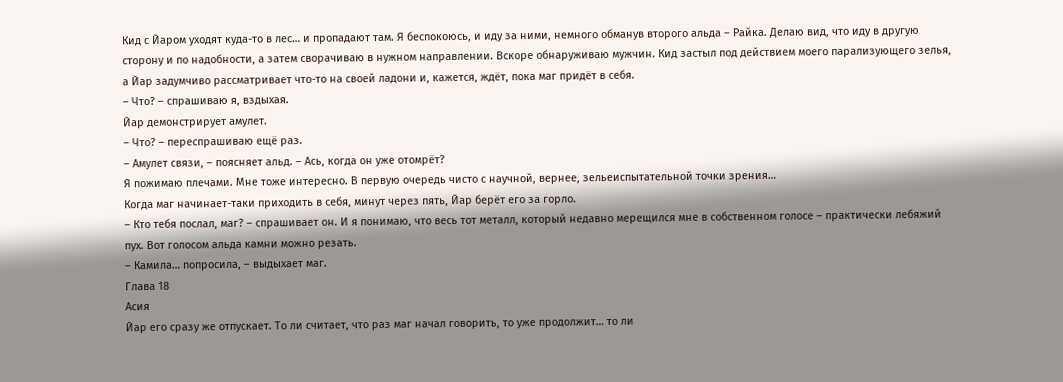Кид с Йаром уходят куда-то в лес… и пропадают там. Я беспокоюсь, и иду за ними, немного обманув второго альда – Райка. Делаю вид, что иду в другую сторону и по надобности, а затем сворачиваю в нужном направлении. Вскоре обнаруживаю мужчин. Кид застыл под действием моего парализующего зелья, а Йар задумчиво рассматривает что-то на своей ладони и, кажется, ждёт, пока маг придёт в себя.
– Что? – спрашиваю я, вздыхая.
Йар демонстрирует амулет.
– Что? – переспрашиваю ещё раз.
– Амулет связи, – поясняет альд. – Ась, когда он уже отомрёт?
Я пожимаю плечами. Мне тоже интересно. В первую очередь чисто с научной, вернее, зельеиспытательной точки зрения…
Когда маг начинает-таки приходить в себя, минут через пять, Йар берёт его за горло.
– Кто тебя послал, маг? – спрашивает он. И я понимаю, что весь тот металл, который недавно мерещился мне в собственном голосе – практически лебяжий пух. Вот голосом альда камни можно резать.
– Камила… попросила, – выдыхает маг.
Глава 18
Асия
Йар его сразу же отпускает. То ли считает, что раз маг начал говорить, то уже продолжит… то ли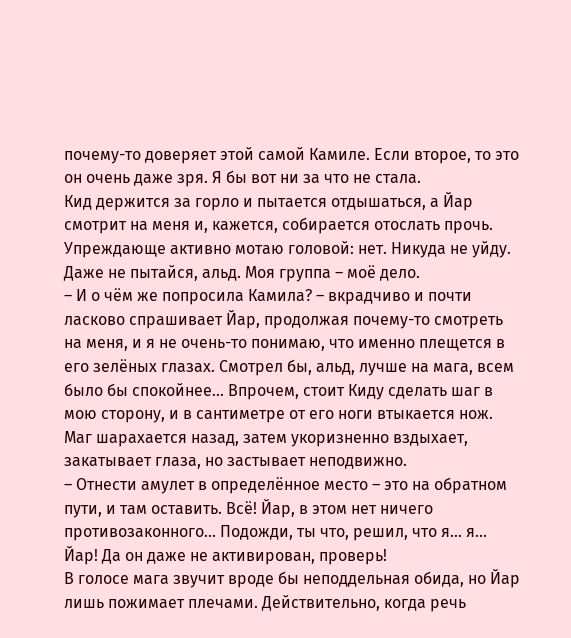почему-то доверяет этой самой Камиле. Если второе, то это он очень даже зря. Я бы вот ни за что не стала.
Кид держится за горло и пытается отдышаться, а Йар смотрит на меня и, кажется, собирается отослать прочь. Упреждающе активно мотаю головой: нет. Никуда не уйду. Даже не пытайся, альд. Моя группа – моё дело.
– И о чём же попросила Камила? – вкрадчиво и почти ласково спрашивает Йар, продолжая почему-то смотреть на меня, и я не очень-то понимаю, что именно плещется в его зелёных глазах. Смотрел бы, альд, лучше на мага, всем было бы спокойнее… Впрочем, стоит Киду сделать шаг в мою сторону, и в сантиметре от его ноги втыкается нож. Маг шарахается назад, затем укоризненно вздыхает, закатывает глаза, но застывает неподвижно.
– Отнести амулет в определённое место – это на обратном пути, и там оставить. Всё! Йар, в этом нет ничего противозаконного… Подожди, ты что, решил, что я… я… Йар! Да он даже не активирован, проверь!
В голосе мага звучит вроде бы неподдельная обида, но Йар лишь пожимает плечами. Действительно, когда речь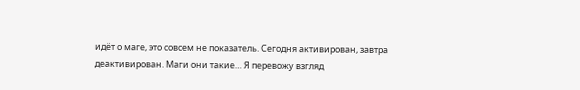идёт о маге, это совсем не показатель. Сегодня активирован, завтра деактивирован. Маги они такие… Я перевожу взгляд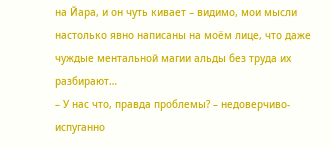на Йара, и он чуть кивает – видимо, мои мысли настолько явно написаны на моём лице, что даже чуждые ментальной магии альды без труда их разбирают…
– У нас что, правда проблемы? – недоверчиво-испуганно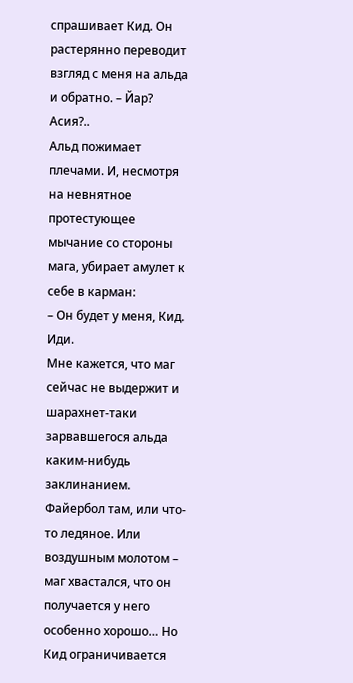спрашивает Кид. Он растерянно переводит взгляд с меня на альда и обратно. – Йар? Асия?..
Альд пожимает плечами. И, несмотря на невнятное протестующее мычание со стороны мага, убирает амулет к себе в карман:
– Он будет у меня, Кид. Иди.
Мне кажется, что маг сейчас не выдержит и шарахнет-таки зарвавшегося альда каким-нибудь заклинанием. Файербол там, или что-то ледяное. Или воздушным молотом – маг хвастался, что он получается у него особенно хорошо… Но Кид ограничивается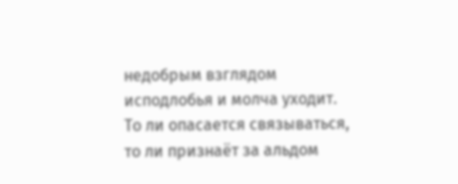недобрым взглядом исподлобья и молча уходит. То ли опасается связываться, то ли признаёт за альдом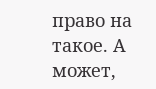право на такое. А может,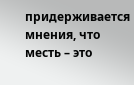придерживается мнения, что месть – это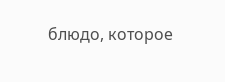блюдо, которое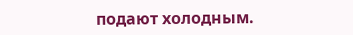подают холодным.